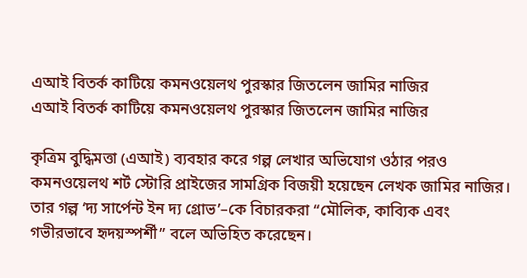এআই বিতর্ক কাটিয়ে কমনওয়েলথ পুরস্কার জিতলেন জামির নাজির
এআই বিতর্ক কাটিয়ে কমনওয়েলথ পুরস্কার জিতলেন জামির নাজির

কৃত্রিম বুদ্ধিমত্তা (এআই) ব্যবহার করে গল্প লেখার অভিযোগ ওঠার পরও কমনওয়েলথ শর্ট স্টোরি প্রাইজের সামগ্রিক বিজয়ী হয়েছেন লেখক জামির নাজির। তার গল্প ‘দ্য সার্পেন্ট ইন দ্য গ্রোভ’–কে বিচারকরা “মৌলিক, কাব্যিক এবং গভীরভাবে হৃদয়স্পর্শী” বলে অভিহিত করেছেন।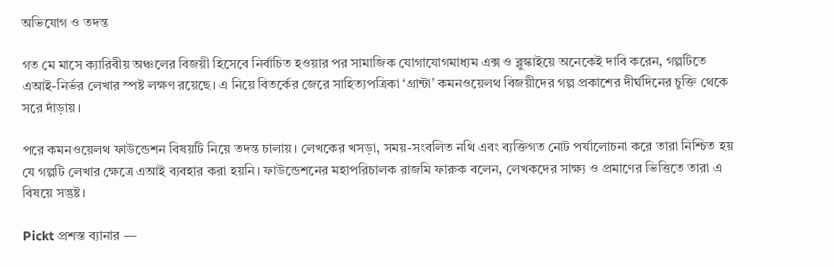অভিযোগ ও তদন্ত

গত মে মাসে ক্যারিবীয় অঞ্চলের বিজয়ী হিসেবে নির্বাচিত হওয়ার পর সামাজিক যোগাযোগমাধ্যম এক্স ও ব্লুস্কাইয়ে অনেকেই দাবি করেন, গল্পটিতে এআই-নির্ভর লেখার স্পষ্ট লক্ষণ রয়েছে। এ নিয়ে বিতর্কের জেরে সাহিত্যপত্রিকা ‘গ্রান্টা’ কমনওয়েলথ বিজয়ীদের গল্প প্রকাশের দীর্ঘদিনের চুক্তি থেকে সরে দাঁড়ায়।

পরে কমনওয়েলথ ফাউন্ডেশন বিষয়টি নিয়ে তদন্ত চালায়। লেখকের খসড়া, সময়-সংবলিত নথি এবং ব্যক্তিগত নোট পর্যালোচনা করে তারা নিশ্চিত হয় যে গল্পটি লেখার ক্ষেত্রে এআই ব্যবহার করা হয়নি। ফাউন্ডেশনের মহাপরিচালক রাজমি ফারুক বলেন, লেখকদের সাক্ষ্য ও প্রমাণের ভিত্তিতে তারা এ বিষয়ে সন্তুষ্ট।

Pickt প্রশস্ত ব্যানার —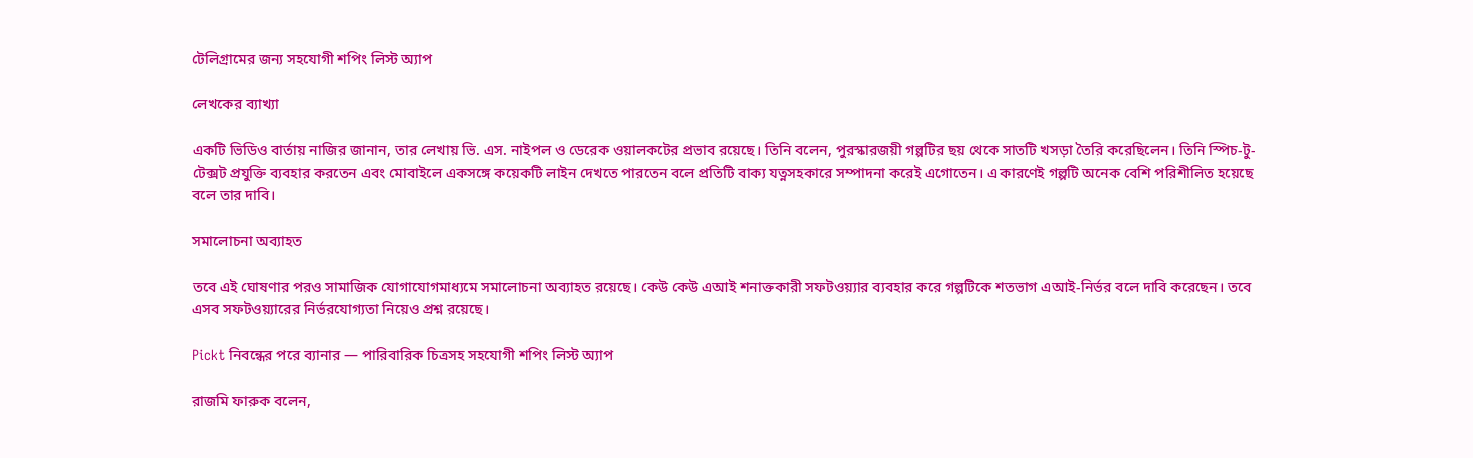টেলিগ্রামের জন্য সহযোগী শপিং লিস্ট অ্যাপ

লেখকের ব্যাখ্যা

একটি ভিডিও বার্তায় নাজির জানান, তার লেখায় ভি. এস. নাইপল ও ডেরেক ওয়ালকটের প্রভাব রয়েছে। তিনি বলেন, পুরস্কারজয়ী গল্পটির ছয় থেকে সাতটি খসড়া তৈরি করেছিলেন। তিনি স্পিচ-টু-টেক্সট প্রযুক্তি ব্যবহার করতেন এবং মোবাইলে একসঙ্গে কয়েকটি লাইন দেখতে পারতেন বলে প্রতিটি বাক্য যত্নসহকারে সম্পাদনা করেই এগোতেন। এ কারণেই গল্পটি অনেক বেশি পরিশীলিত হয়েছে বলে তার দাবি।

সমালোচনা অব্যাহত

তবে এই ঘোষণার পরও সামাজিক যোগাযোগমাধ্যমে সমালোচনা অব্যাহত রয়েছে। কেউ কেউ এআই শনাক্তকারী সফটওয়্যার ব্যবহার করে গল্পটিকে শতভাগ এআই-নির্ভর বলে দাবি করেছেন। তবে এসব সফটওয়্যারের নির্ভরযোগ্যতা নিয়েও প্রশ্ন রয়েছে।

Pickt নিবন্ধের পরে ব্যানার — পারিবারিক চিত্রসহ সহযোগী শপিং লিস্ট অ্যাপ

রাজমি ফারুক বলেন,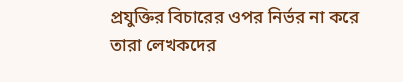প্রযুক্তির বিচারের ওপর নির্ভর না করে তারা লেখকদের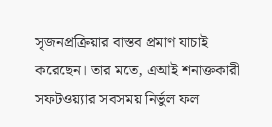সৃজনপ্রক্রিয়ার বাস্তব প্রমাণ যাচাই করেছেন। তার মতে, এআই শনাক্তকারী সফটওয়্যার সবসময় নির্ভুল ফল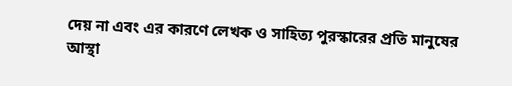দেয় না এবং এর কারণে লেখক ও সাহিত্য পুরস্কারের প্রতি মানুষের আস্থা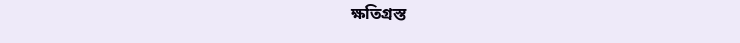ক্ষতিগ্রস্ত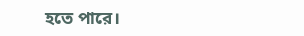হতে পারে।